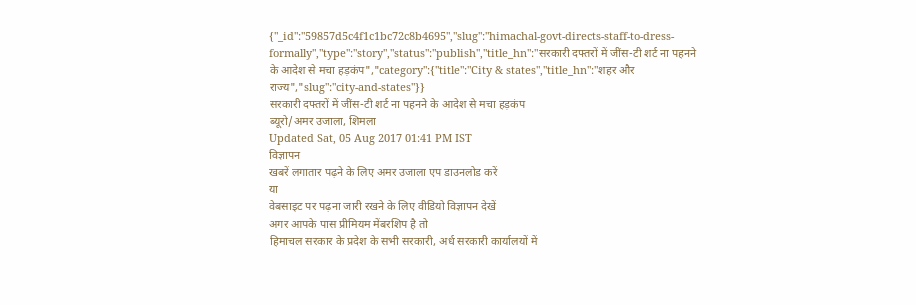{"_id":"59857d5c4f1c1bc72c8b4695","slug":"himachal-govt-directs-staff-to-dress-formally","type":"story","status":"publish","title_hn":"सरकारी दफ्तरों में जींस-टी शर्ट ना पहनने के आदेश से मचा हड़कंप","category":{"title":"City & states","title_hn":"शहर और राज्य","slug":"city-and-states"}}
सरकारी दफ्तरों में जींस-टी शर्ट ना पहनने के आदेश से मचा हड़कंप
ब्यूरो/अमर उजाला, शिमला
Updated Sat, 05 Aug 2017 01:41 PM IST
विज्ञापन
खबरें लगातार पढ़ने के लिए अमर उजाला एप डाउनलोड करें
या
वेबसाइट पर पढ़ना जारी रखने के लिए वीडियो विज्ञापन देखें
अगर आपके पास प्रीमियम मेंबरशिप है तो
हिमाचल सरकार के प्रदेश के सभी सरकारी, अर्ध सरकारी कार्यालयों में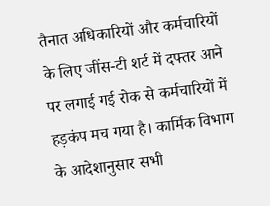तैनात अधिकारियों और कर्मचारियों के लिए जींस-टी शर्ट में दफ्तर आने पर लगाई गई रोक से कर्मचारियों में हड़कंप मच गया है। कार्मिक विभाग के आदेशानुसार सभी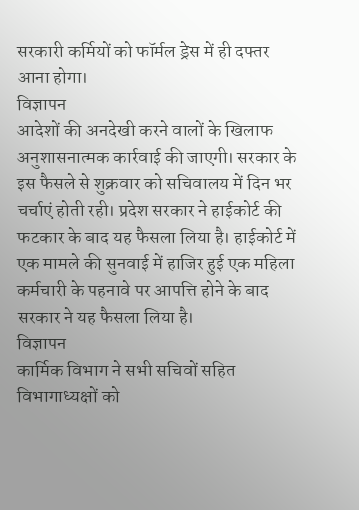सरकारी कर्मियों को फॉर्मल ड्रेस में ही दफ्तर आना होगा।
विज्ञापन
आदेशों की अनदेखी करने वालों के खिलाफ अनुशासनात्मक कार्रवाई की जाएगी। सरकार के इस फैसले से शुक्रवार को सचिवालय में दिन भर चर्चाएं होती रही। प्रदेश सरकार ने हाईकोर्ट की फटकार के बाद यह फैसला लिया है। हाईकोर्ट में एक मामले की सुनवाई में हाजिर हुई एक महिला कर्मचारी के पहनावे पर आपत्ति होने के बाद सरकार ने यह फैसला लिया है।
विज्ञापन
कार्मिक विभाग ने सभी सचिवों सहित विभागाध्यक्षों को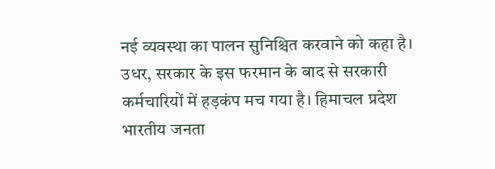नई व्यवस्था का पालन सुनिश्चित करवाने को कहा है। उधर, सरकार के इस फरमान के बाद से सरकारी कर्मचारियों में हड़कंप मच गया है। हिमाचल प्रदेश भारतीय जनता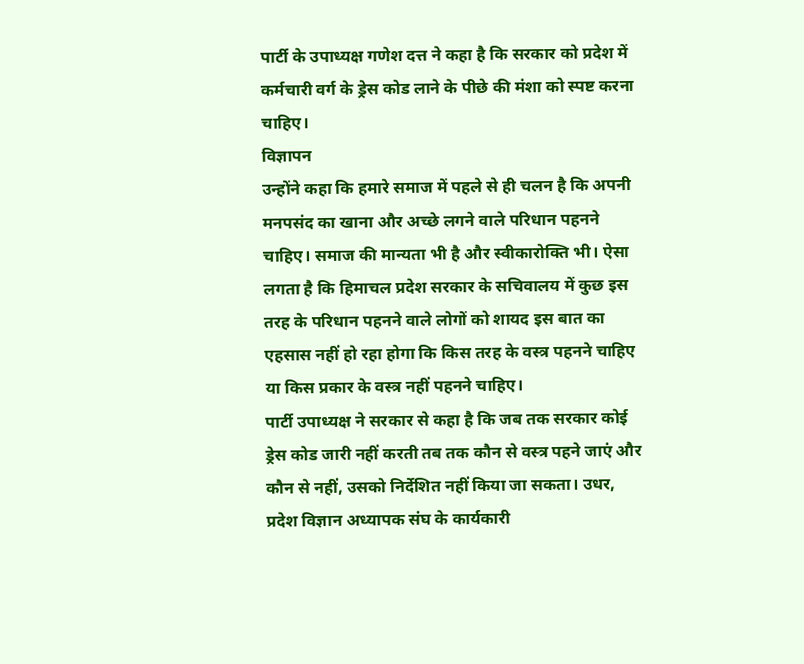पार्टी के उपाध्यक्ष गणेश दत्त ने कहा है कि सरकार को प्रदेश में कर्मचारी वर्ग के ड्रेस कोड लाने के पीछे की मंशा को स्पष्ट करना चाहिए।
विज्ञापन
उन्होंने कहा कि हमारे समाज में पहले से ही चलन है कि अपनी मनपसंद का खाना और अच्छे लगने वाले परिधान पहनने चाहिए। समाज की मान्यता भी है और स्वीकारोक्ति भी। ऐसा लगता है कि हिमाचल प्रदेश सरकार के सचिवालय में कुछ इस तरह के परिधान पहनने वाले लोगों को शायद इस बात का एहसास नहीं हो रहा होगा कि किस तरह के वस्त्र पहनने चाहिए या किस प्रकार के वस्त्र नहीं पहनने चाहिए।
पार्टी उपाध्यक्ष ने सरकार से कहा है कि जब तक सरकार कोई ड्रेस कोड जारी नहीं करती तब तक कौन से वस्त्र पहने जाएं और कौन से नहीं, उसको निर्देशित नहीं किया जा सकता। उधर, प्रदेश विज्ञान अध्यापक संघ के कार्यकारी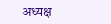अध्यक्ष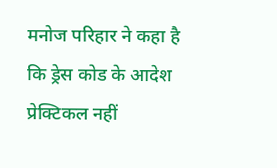मनोज परिहार ने कहा है कि ड्रेस कोड के आदेश प्रेक्टिकल नहीं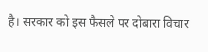है। सरकार को इस फैसले पर दोबारा विचार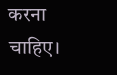करना चाहिए।